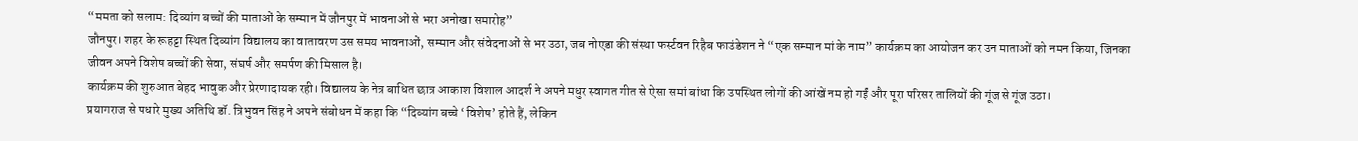“ममता को सलाम: दिव्यांग बच्चों की माताओं के सम्मान में जौनपुर में भावनाओं से भरा अनोखा समारोह”
जौनपुर। शहर के रूहट्टा स्थित दिव्यांग विद्यालय का वातावरण उस समय भावनाओं, सम्मान और संवेदनाओं से भर उठा, जब नोएडा की संस्था फर्स्टवन रिहैब फाउंडेशन ने “एक सम्मान मां के नाम” कार्यक्रम का आयोजन कर उन माताओं को नमन किया, जिनका जीवन अपने विशेष बच्चों की सेवा, संघर्ष और समर्पण की मिसाल है।
कार्यक्रम की शुरुआत बेहद भावुक और प्रेरणादायक रही। विद्यालय के नेत्र बाधित छात्र आकाश विशाल आदर्श ने अपने मधुर स्वागत गीत से ऐसा समां बांधा कि उपस्थित लोगों की आंखें नम हो गईं और पूरा परिसर तालियों की गूंज से गूंज उठा।
प्रयागराज से पधारे मुख्य अतिथि डॉ. त्रिभुवन सिंह ने अपने संबोधन में कहा कि “दिव्यांग बच्चे ‘विशेष’ होते हैं, लेकिन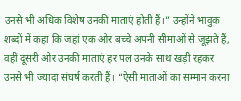उनसे भी अधिक विशेष उनकी माताएं होती हैं।” उन्होंने भावुक शब्दों में कहा कि जहां एक ओर बच्चे अपनी सीमाओं से जूझते हैं, वहीं दूसरी ओर उनकी माताएं हर पल उनके साथ खड़ी रहकर उनसे भी ज्यादा संघर्ष करती हैं। “ऐसी माताओं का सम्मान करना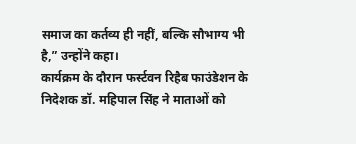समाज का कर्तव्य ही नहीं, बल्कि सौभाग्य भी है,” उन्होंने कहा।
कार्यक्रम के दौरान फर्स्टवन रिहैब फाउंडेशन के निदेशक डॉ. महिपाल सिंह ने माताओं को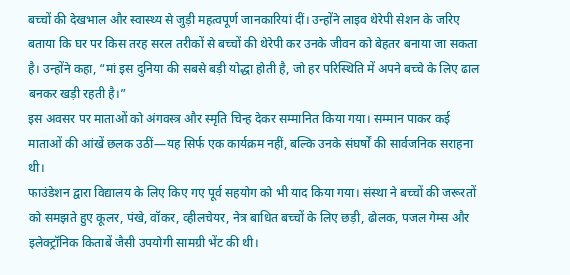बच्चों की देखभाल और स्वास्थ्य से जुड़ी महत्वपूर्ण जानकारियां दीं। उन्होंने लाइव थेरेपी सेशन के जरिए बताया कि घर पर किस तरह सरल तरीकों से बच्चों की थेरेपी कर उनके जीवन को बेहतर बनाया जा सकता है। उन्होंने कहा, “मां इस दुनिया की सबसे बड़ी योद्धा होती है, जो हर परिस्थिति में अपने बच्चे के लिए ढाल बनकर खड़ी रहती है।”
इस अवसर पर माताओं को अंगवस्त्र और स्मृति चिन्ह देकर सम्मानित किया गया। सम्मान पाकर कई माताओं की आंखें छलक उठीं—यह सिर्फ एक कार्यक्रम नहीं, बल्कि उनके संघर्षों की सार्वजनिक सराहना थी।
फाउंडेशन द्वारा विद्यालय के लिए किए गए पूर्व सहयोग को भी याद किया गया। संस्था ने बच्चों की जरूरतों को समझते हुए कूलर, पंखे, वॉकर, व्हीलचेयर, नेत्र बाधित बच्चों के लिए छड़ी, ढोलक, पजल गेम्स और इलेक्ट्रॉनिक किताबें जैसी उपयोगी सामग्री भेंट की थी।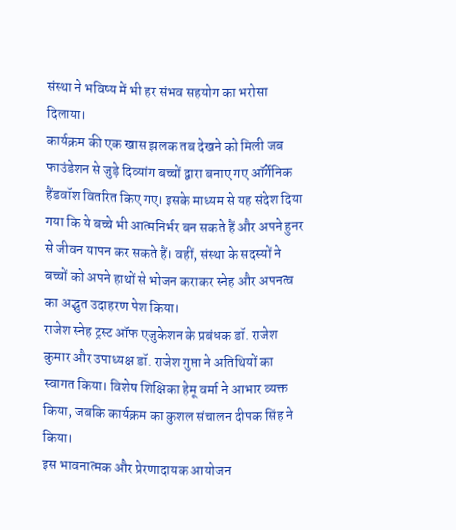संस्था ने भविष्य में भी हर संभव सहयोग का भरोसा दिलाया।
कार्यक्रम की एक खास झलक तब देखने को मिली जब फाउंडेशन से जुड़े दिव्यांग बच्चों द्वारा बनाए गए ऑर्गेनिक हैंडवॉश वितरित किए गए। इसके माध्यम से यह संदेश दिया गया कि ये बच्चे भी आत्मनिर्भर बन सकते हैं और अपने हुनर से जीवन यापन कर सकते हैं। वहीं, संस्था के सदस्यों ने बच्चों को अपने हाथों से भोजन कराकर स्नेह और अपनत्व का अद्भुत उदाहरण पेश किया।
राजेश स्नेह ट्रस्ट ऑफ एजुकेशन के प्रबंधक डॉ. राजेश कुमार और उपाध्यक्ष डॉ. राजेश गुप्ता ने अतिथियों का स्वागत किया। विशेष शिक्षिका हेमू वर्मा ने आभार व्यक्त किया, जबकि कार्यक्रम का कुशल संचालन दीपक सिंह ने किया।
इस भावनात्मक और प्रेरणादायक आयोजन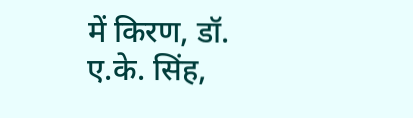में किरण, डॉ. ए.के. सिंह,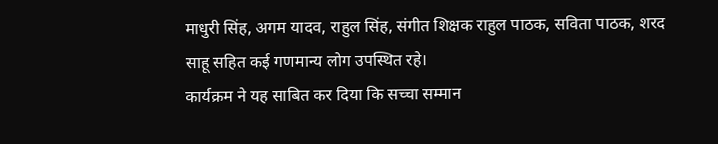माधुरी सिंह, अगम यादव, राहुल सिंह, संगीत शिक्षक राहुल पाठक, सविता पाठक, शरद साहू सहित कई गणमान्य लोग उपस्थित रहे।
कार्यक्रम ने यह साबित कर दिया कि सच्चा सम्मान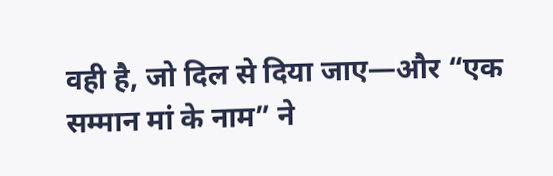वही है, जो दिल से दिया जाए—और “एक सम्मान मां के नाम” ने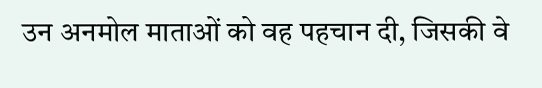उन अनमोल माताओं को वह पहचान दी, जिसकी वे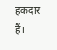हकदार हैं।